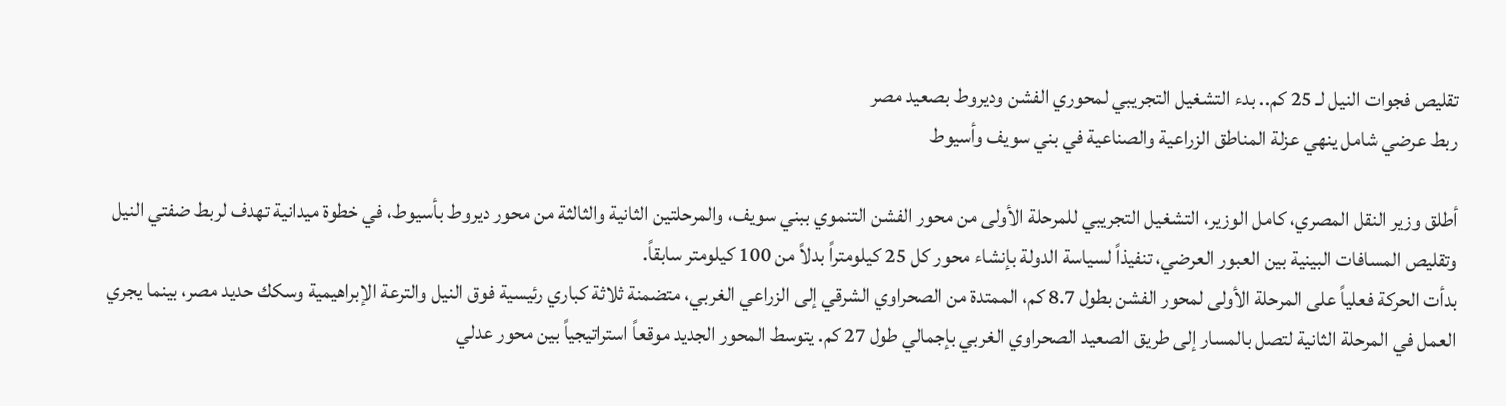تقليص فجوات النيل لـ 25 كم.. بدء التشغيل التجريبي لمحوري الفشن وديروط بصعيد مصر
ربط عرضي شامل ينهي عزلة المناطق الزراعية والصناعية في بني سويف وأسيوط

أطلق وزير النقل المصري، كامل الوزير، التشغيل التجريبي للمرحلة الأولى من محور الفشن التنموي ببني سويف، والمرحلتين الثانية والثالثة من محور ديروط بأسيوط، في خطوة ميدانية تهدف لربط ضفتي النيل وتقليص المسافات البينية بين العبور العرضي، تنفيذاً لسياسة الدولة بإنشاء محور كل 25 كيلومتراً بدلاً من 100 كيلومتر سابقاً.
بدأت الحركة فعلياً على المرحلة الأولى لمحور الفشن بطول 8.7 كم، الممتدة من الصحراوي الشرقي إلى الزراعي الغربي، متضمنة ثلاثة كباري رئيسية فوق النيل والترعة الإبراهيمية وسكك حديد مصر، بينما يجري العمل في المرحلة الثانية لتصل بالمسار إلى طريق الصعيد الصحراوي الغربي بإجمالي طول 27 كم. يتوسط المحور الجديد موقعاً استراتيجياً بين محور عدلي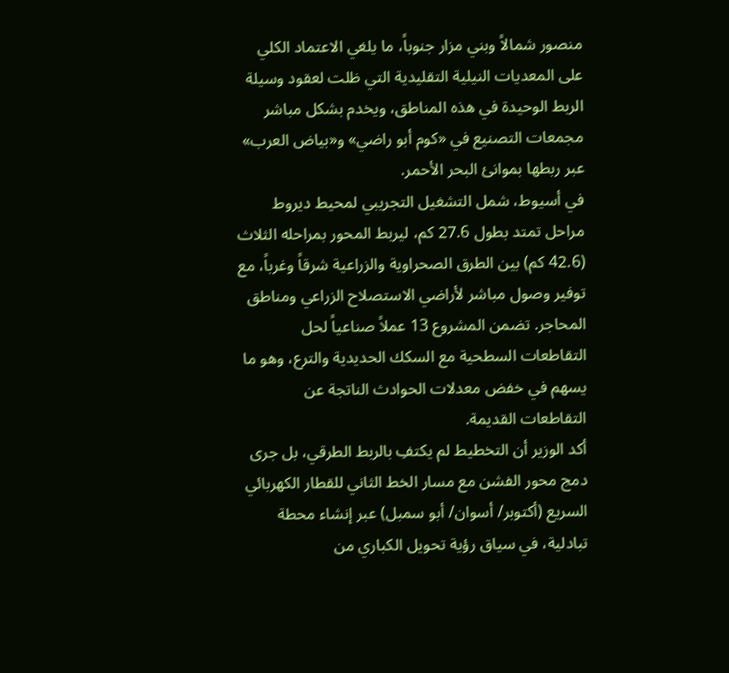منصور شمالاً وبني مزار جنوباً، ما يلغي الاعتماد الكلي على المعديات النيلية التقليدية التي ظلت لعقود وسيلة الربط الوحيدة في هذه المناطق، ويخدم بشكل مباشر مجمعات التصنيع في «كوم أبو راضي» و«بياض العرب» عبر ربطها بموانئ البحر الأحمر.
في أسيوط، شمل التشغيل التجريبي لمحيط ديروط مراحل تمتد بطول 27.6 كم، ليربط المحور بمراحله الثلاث (42.6 كم) بين الطرق الصحراوية والزراعية شرقاً وغرباً، مع توفير وصول مباشر لأراضي الاستصلاح الزراعي ومناطق المحاجر. تضمن المشروع 13 عملاً صناعياً لحل التقاطعات السطحية مع السكك الحديدية والترع، وهو ما يسهم في خفض معدلات الحوادث الناتجة عن التقاطعات القديمة.
أكد الوزير أن التخطيط لم يكتفِ بالربط الطرقي، بل جرى دمج محور الفشن مع مسار الخط الثاني للقطار الكهربائي السريع (أكتوبر/ أسوان/ أبو سمبل) عبر إنشاء محطة تبادلية، في سياق رؤية تحويل الكباري من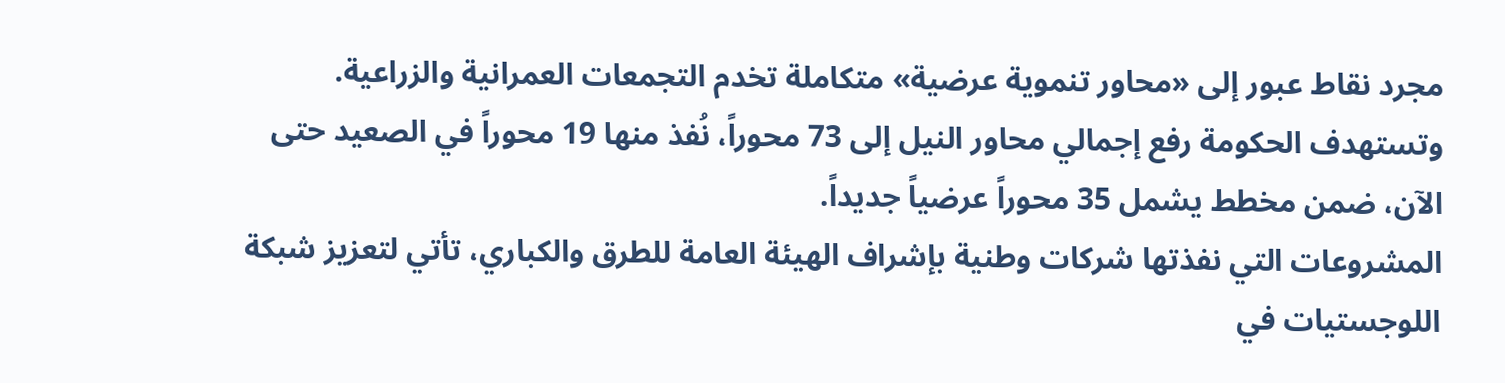مجرد نقاط عبور إلى «محاور تنموية عرضية» متكاملة تخدم التجمعات العمرانية والزراعية. وتستهدف الحكومة رفع إجمالي محاور النيل إلى 73 محوراً، نُفذ منها 19 محوراً في الصعيد حتى الآن، ضمن مخطط يشمل 35 محوراً عرضياً جديداً.
المشروعات التي نفذتها شركات وطنية بإشراف الهيئة العامة للطرق والكباري، تأتي لتعزيز شبكة اللوجستيات في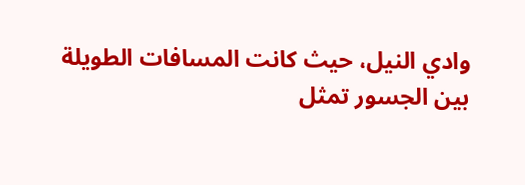وادي النيل، حيث كانت المسافات الطويلة بين الجسور تمثل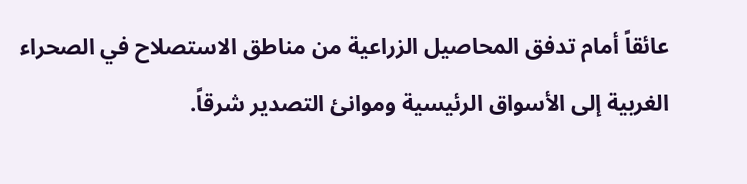عائقاً أمام تدفق المحاصيل الزراعية من مناطق الاستصلاح في الصحراء الغربية إلى الأسواق الرئيسية وموانئ التصدير شرقاً.